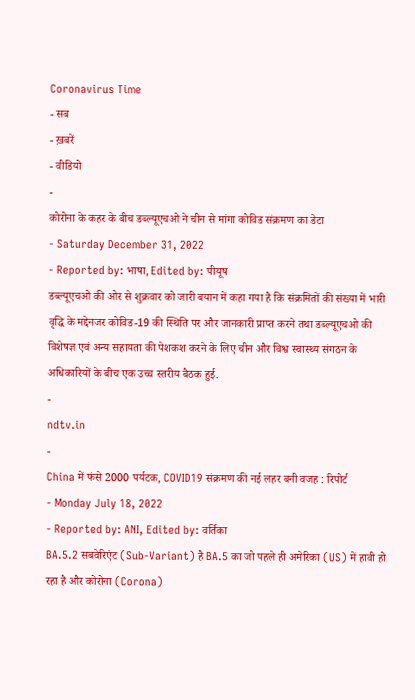Coronavirus Time
- सब
- ख़बरें
- वीडियो
-
कोरोना के कहर के बीच डब्ल्यूएचओ ने चीन से मांगा कोविड संक्रमण का डेटा
- Saturday December 31, 2022
- Reported by: भाषा, Edited by: पीयूष
डब्ल्यूएचओ की ओर से शुक्रवार को जारी बयान में कहा गया है कि संक्रमितों की संख्या में भारी वृद्धि के मद्देनजर कोविड-19 की स्थिति पर और जानकारी प्राप्त करने तथा डब्ल्यूएचओ की विशेषज्ञ एवं अन्य सहायता की पेशकश करने के लिए चीन और विश्व स्वास्थ्य संगठन के अधिकारियों के बीच एक उच्च स्तरीय बैठक हुई.
-
ndtv.in
-
China में फंसे 2000 पर्यटक, COVID19 संक्रमण की नई लहर बनी वजह : रिपोर्ट
- Monday July 18, 2022
- Reported by: ANI, Edited by: वर्तिका
BA.5.2 सबवेरिएंट (Sub-Variant) है BA.5 का जो पहले ही अमेरिका (US) में हावी हो रहा है और कोरोना (Corona)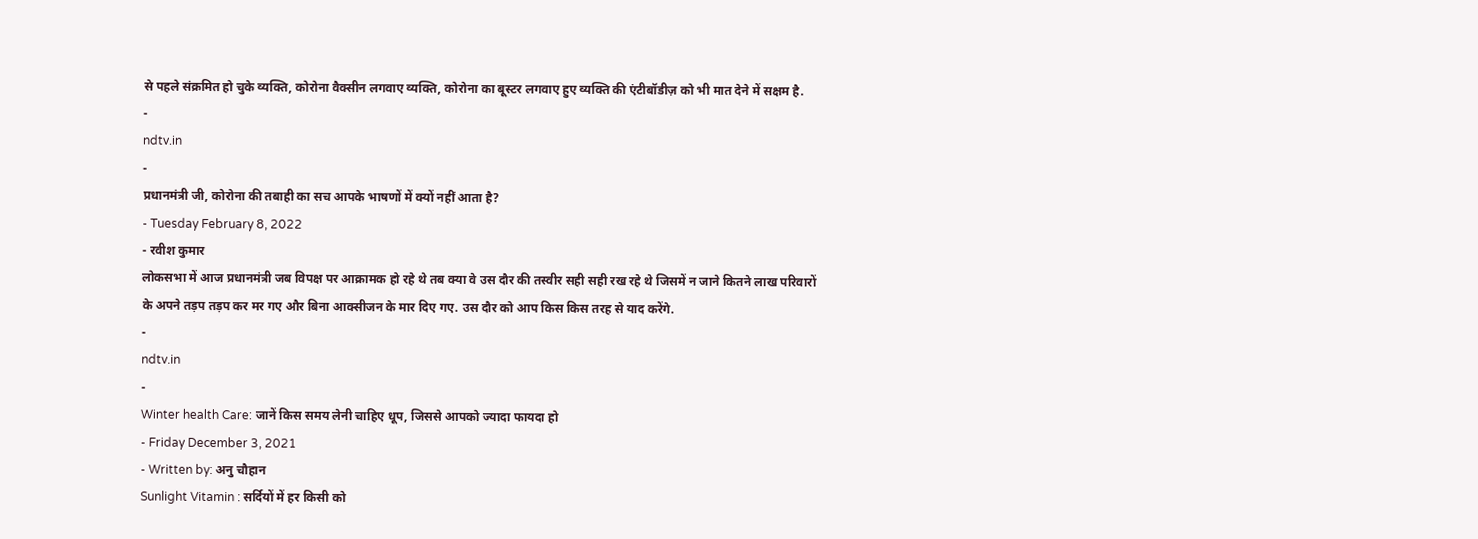से पहले संक्रमित हो चुके व्यक्ति, कोरोना वैक्सीन लगवाए व्यक्ति, कोरोना का बूस्टर लगवाए हुए व्यक्ति की एंटीबॉडीज़ को भी मात देने में सक्षम है.
-
ndtv.in
-
प्रधानमंत्री जी, कोरोना की तबाही का सच आपके भाषणों में क्यों नहीं आता है?
- Tuesday February 8, 2022
- रवीश कुमार
लोकसभा में आज प्रधानमंत्री जब विपक्ष पर आक्रामक हो रहे थे तब क्या वे उस दौर की तस्वीर सही सही रख रहे थे जिसमें न जाने कितने लाख परिवारों के अपने तड़प तड़प कर मर गए और बिना आक्सीजन के मार दिए गए. उस दौर को आप किस किस तरह से याद करेंगे.
-
ndtv.in
-
Winter health Care: जानें किस समय लेनी चाहिए धूप, जिससे आपको ज्यादा फायदा हो
- Friday December 3, 2021
- Written by: अनु चौहान
Sunlight Vitamin : सर्दियों में हर किसी को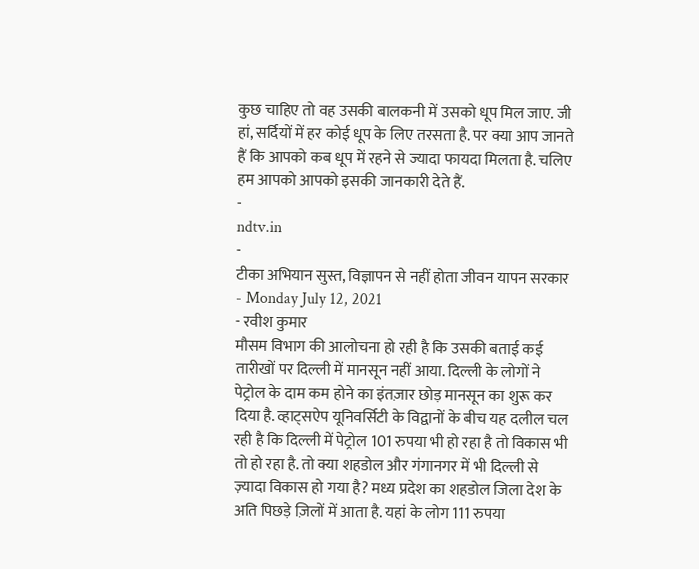कुछ चाहिए तो वह उसकी बालकनी में उसको धूप मिल जाए. जी हां, सर्दियों में हर कोई धूप के लिए तरसता है. पर क्या आप जानते हैं कि आपको कब धूप में रहने से ज्यादा फायदा मिलता है. चलिए हम आपको आपको इसकी जानकारी देते हैं.
-
ndtv.in
-
टीका अभियान सुस्त, विज्ञापन से नहीं होता जीवन यापन सरकार
- Monday July 12, 2021
- रवीश कुमार
मौसम विभाग की आलोचना हो रही है कि उसकी बताई कई तारीखों पर दिल्ली में मानसून नहीं आया. दिल्ली के लोगों ने पेट्रोल के दाम कम होने का इंतज़ार छोड़ मानसून का शुरू कर दिया है. व्हाट्सऐप यूनिवर्सिटी के विद्वानों के बीच यह दलील चल रही है कि दिल्ली में पेट्रोल 101 रुपया भी हो रहा है तो विकास भी तो हो रहा है. तो क्या शहडोल और गंगानगर में भी दिल्ली से ज़्यादा विकास हो गया है? मध्य प्रदेश का शहडोल जिला देश के अति पिछड़े ज़िलों में आता है. यहां के लोग 111 रुपया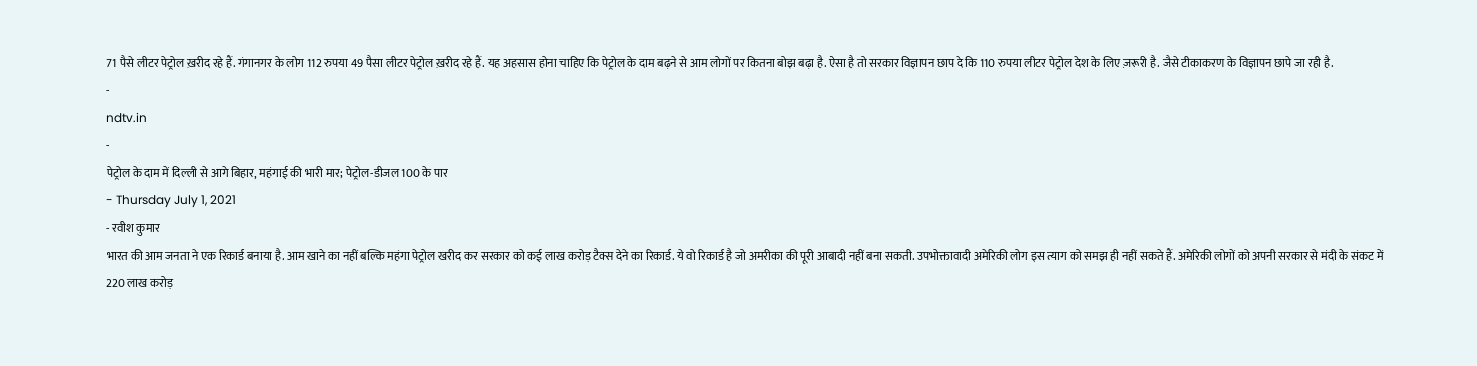71 पैसे लीटर पेट्रोल ख़रीद रहे हैं. गंगानगर के लोग 112 रुपया 49 पैसा लीटर पेट्रोल ख़रीद रहे हैं. यह अहसास होना चाहिए कि पेट्रोल के दाम बढ़ने से आम लोगों पर कितना बोझ बढ़ा है. ऐसा है तो सरकार विज्ञापन छाप दे कि 110 रुपया लीटर पेट्रोल देश के लिए ज़रूरी है. जैसे टीकाकरण के विज्ञापन छापे जा रही है.
-
ndtv.in
-
पेट्रोल के दाम में दिल्ली से आगे बिहार, महंगाई की भारी मार; पेट्रोल-डीजल 100 के पार
- Thursday July 1, 2021
- रवीश कुमार
भारत की आम जनता ने एक रिकार्ड बनाया है. आम खाने का नहीं बल्कि महंगा पेट्रोल खरीद कर सरकार को कई लाख करोड़ टैक्स देने का रिकार्ड. ये वो रिकार्ड है जो अमरीका की पूरी आबादी नहीं बना सकती. उपभोक्तावादी अमेरिकी लोग इस त्याग को समझ ही नहीं सकते हैं. अमेरिकी लोगों को अपनी सरकार से मंदी के संकट में 220 लाख करोड़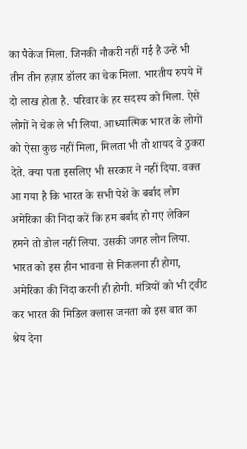का पैकेज मिला. जिनकी नौकरी नहीं गई है उन्हें भी तीन तीन हज़ार डॉलर का चेक मिला. भारतीय रुपये में दो लाख होता है. परिवार के हर सदस्य को मिला. ऐसे लोगों ने चेक ले भी लिया. आध्यात्मिक भारत के लोगों को ऐसा कुछ नहीं मिला, मिलता भी तो शायद वे ठुकरा देते. क्या पता इसलिए भी सरकार ने नहीं दिया. वक्त आ गया है कि भारत के सभी पेशे के बर्बाद लोग अमेरिका की निंदा करें कि हम बर्बाद हो गए लेकिन हमने तो डोल नहीं लिया. उसकी जगह लोन लिया. भारत को इस हीन भावना से निकलना ही होगा, अमेरिका की निंदा करनी ही होगी. मंत्रियों को भी ट्वीट कर भारत की मिडिल क्लास जनता को इस बात का श्रेय देना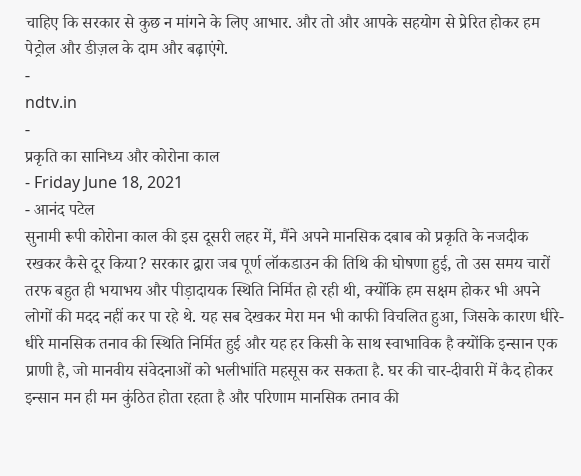चाहिए कि सरकार से कुछ न मांगने के लिए आभार. और तो और आपके सहयोग से प्रेरित होकर हम पेट्रोल और डीज़ल के दाम और बढ़ाएंगे.
-
ndtv.in
-
प्रकृति का सानिध्य और कोरोना काल
- Friday June 18, 2021
- आनंद पटेल
सुनामी रूपी कोरोना काल की इस दूसरी लहर में, मैंने अपने मानसिक दबाब को प्रकृति के नजदीक रखकर कैसे दूर किया? सरकार द्वारा जब पूर्ण लॉकडाउन की तिथि की घोषणा हुई, तो उस समय चारों तरफ बहुत ही भयाभय और पीड़ादायक स्थिति निर्मित हो रही थी, क्योंकि हम सक्षम होकर भी अपने लोगों की मदद नहीं कर पा रहे थे. यह सब देखकर मेरा मन भी काफी विचलित हुआ, जिसके कारण धीरे-धीरे मानसिक तनाव की स्थिति निर्मित हुई और यह हर किसी के साथ स्वाभाविक है क्योंकि इन्सान एक प्राणी है, जो मानवीय संवेदनाओं को भलीभांति महसूस कर सकता है. घर की चार-दीवारी में कैद होकर इन्सान मन ही मन कुंठित होता रहता है और परिणाम मानसिक तनाव की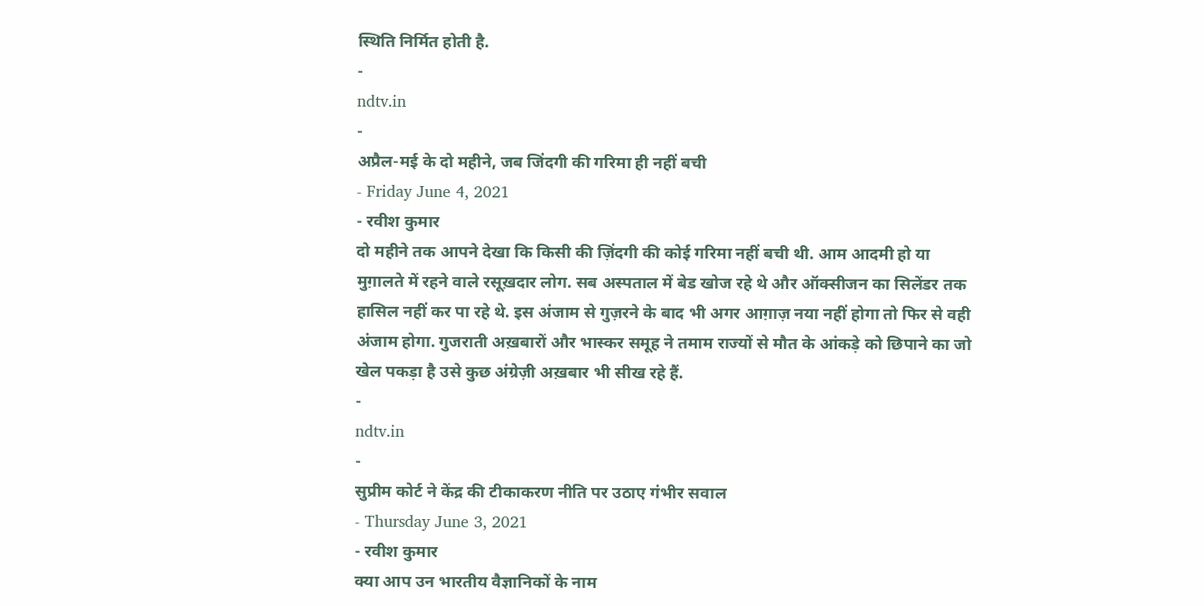स्थिति निर्मित होती है.
-
ndtv.in
-
अप्रैल-मई के दो महीने, जब जिंदगी की गरिमा ही नहीं बची
- Friday June 4, 2021
- रवीश कुमार
दो महीने तक आपने देखा कि किसी की ज़िंदगी की कोई गरिमा नहीं बची थी. आम आदमी हो या मुग़ालते में रहने वाले रसूख़दार लोग. सब अस्पताल में बेड खोज रहे थे और ऑक्सीजन का सिलेंडर तक हासिल नहीं कर पा रहे थे. इस अंजाम से गुज़रने के बाद भी अगर आग़ाज़ नया नहीं होगा तो फिर से वही अंजाम होगा. गुजराती अख़बारों और भास्कर समूह ने तमाम राज्यों से मौत के आंकड़े को छिपाने का जो खेल पकड़ा है उसे कुछ अंग्रेज़ी अख़बार भी सीख रहे हैं.
-
ndtv.in
-
सुप्रीम कोर्ट ने केंद्र की टीकाकरण नीति पर उठाए गंभीर सवाल
- Thursday June 3, 2021
- रवीश कुमार
क्या आप उन भारतीय वैज्ञानिकों के नाम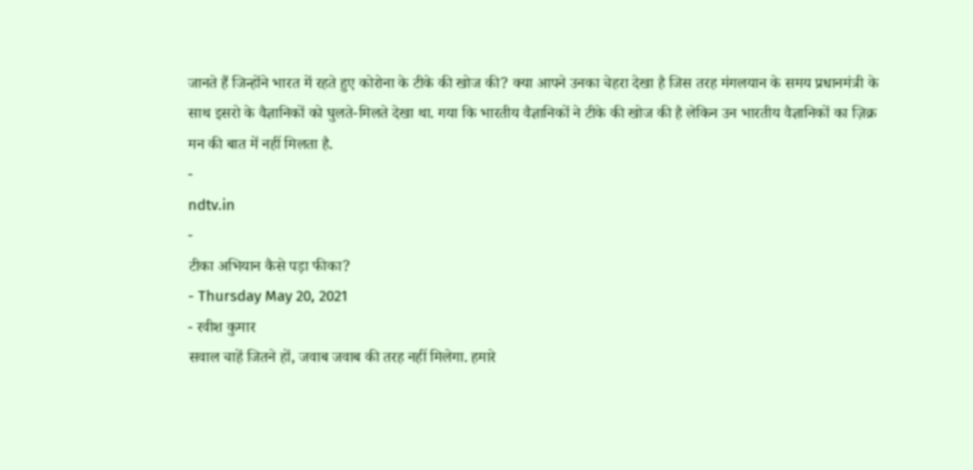जानते हैं जिन्होंने भारत में रहते हुए कोरोना के टीके की खोज की? क्या आपने उनका चेहरा देखा है जिस तरह मंगलयान के समय प्रधानमंत्री के साथ इसरो के वैज्ञानिकों को घुलते-मिलते देखा था. गया कि भारतीय वैज्ञानिकों ने टीके की खोज की है लेकिन उन भारतीय वैज्ञानिकों का ज़िक्र मन की बात में नहीं मिलता है.
-
ndtv.in
-
टीका अभियान कैसे पड़ा फीका?
- Thursday May 20, 2021
- रवीश कुमार
सवाल चाहें जितने हों, जवाब जवाब की तरह नहीं मिलेगा. हमारे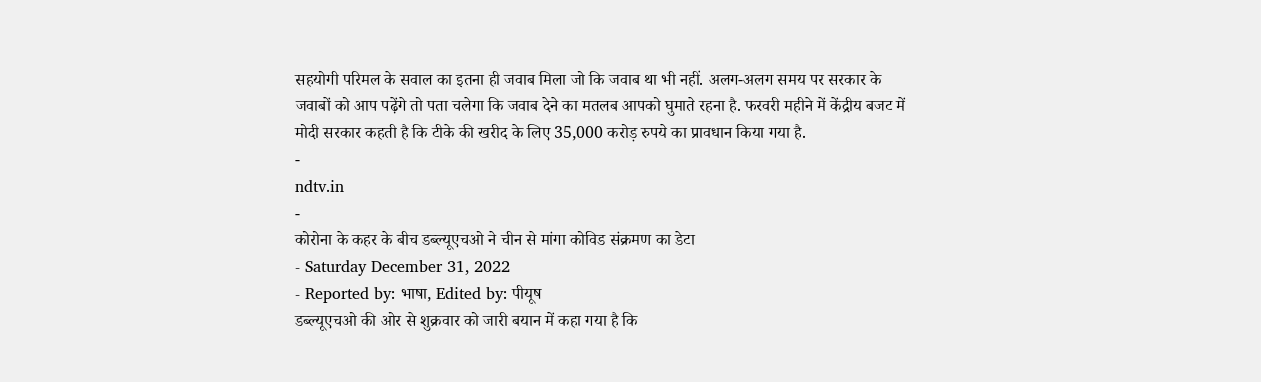सहयोगी परिमल के सवाल का इतना ही जवाब मिला जो कि जवाब था भी नहीं. अलग-अलग समय पर सरकार के जवाबों को आप पढ़ेंगे तो पता चलेगा कि जवाब देने का मतलब आपको घुमाते रहना है. फरवरी महीने में केंद्रीय बजट में मोदी सरकार कहती है कि टीके की खरीद के लिए 35,000 करोड़ रुपये का प्रावधान किया गया है.
-
ndtv.in
-
कोरोना के कहर के बीच डब्ल्यूएचओ ने चीन से मांगा कोविड संक्रमण का डेटा
- Saturday December 31, 2022
- Reported by: भाषा, Edited by: पीयूष
डब्ल्यूएचओ की ओर से शुक्रवार को जारी बयान में कहा गया है कि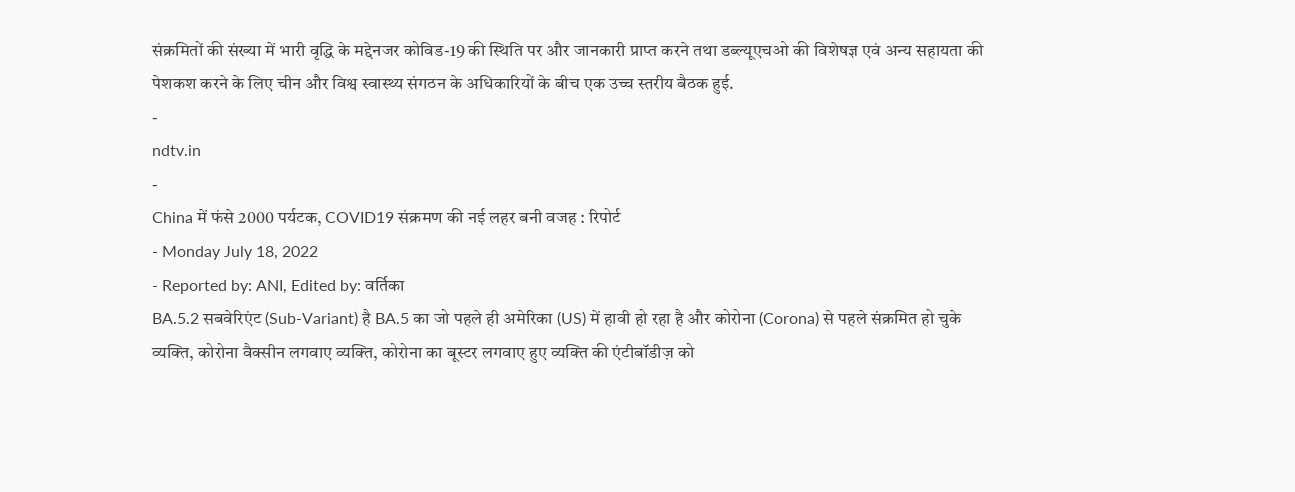संक्रमितों की संख्या में भारी वृद्धि के मद्देनजर कोविड-19 की स्थिति पर और जानकारी प्राप्त करने तथा डब्ल्यूएचओ की विशेषज्ञ एवं अन्य सहायता की पेशकश करने के लिए चीन और विश्व स्वास्थ्य संगठन के अधिकारियों के बीच एक उच्च स्तरीय बैठक हुई.
-
ndtv.in
-
China में फंसे 2000 पर्यटक, COVID19 संक्रमण की नई लहर बनी वजह : रिपोर्ट
- Monday July 18, 2022
- Reported by: ANI, Edited by: वर्तिका
BA.5.2 सबवेरिएंट (Sub-Variant) है BA.5 का जो पहले ही अमेरिका (US) में हावी हो रहा है और कोरोना (Corona) से पहले संक्रमित हो चुके व्यक्ति, कोरोना वैक्सीन लगवाए व्यक्ति, कोरोना का बूस्टर लगवाए हुए व्यक्ति की एंटीबॉडीज़ को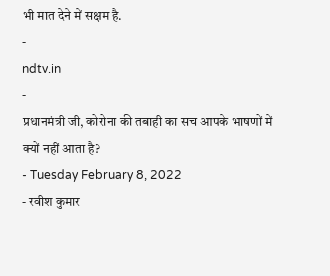भी मात देने में सक्षम है.
-
ndtv.in
-
प्रधानमंत्री जी, कोरोना की तबाही का सच आपके भाषणों में क्यों नहीं आता है?
- Tuesday February 8, 2022
- रवीश कुमार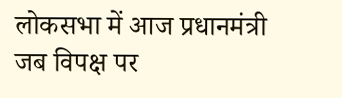लोकसभा में आज प्रधानमंत्री जब विपक्ष पर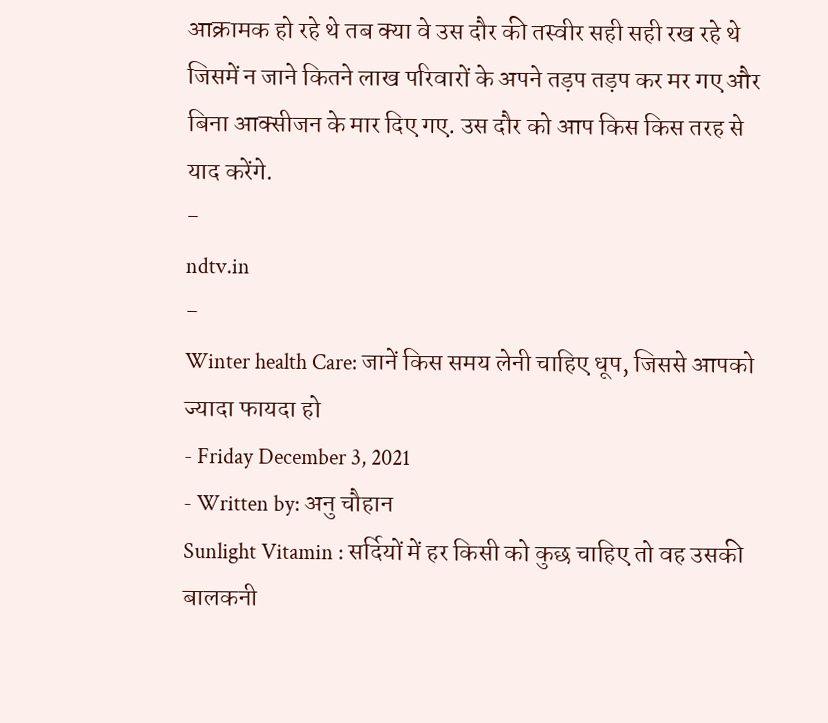आक्रामक हो रहे थे तब क्या वे उस दौर की तस्वीर सही सही रख रहे थे जिसमें न जाने कितने लाख परिवारों के अपने तड़प तड़प कर मर गए और बिना आक्सीजन के मार दिए गए. उस दौर को आप किस किस तरह से याद करेंगे.
-
ndtv.in
-
Winter health Care: जानें किस समय लेनी चाहिए धूप, जिससे आपको ज्यादा फायदा हो
- Friday December 3, 2021
- Written by: अनु चौहान
Sunlight Vitamin : सर्दियों में हर किसी को कुछ चाहिए तो वह उसकी बालकनी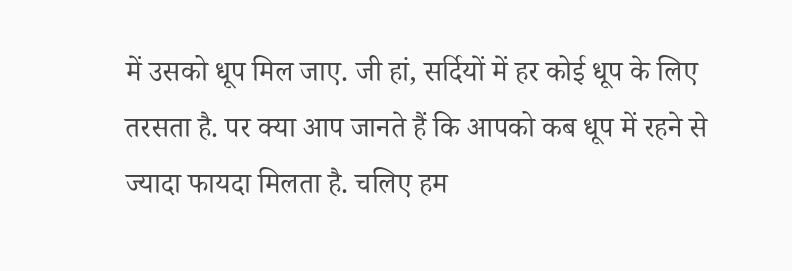में उसको धूप मिल जाए. जी हां, सर्दियों में हर कोई धूप के लिए तरसता है. पर क्या आप जानते हैं कि आपको कब धूप में रहने से ज्यादा फायदा मिलता है. चलिए हम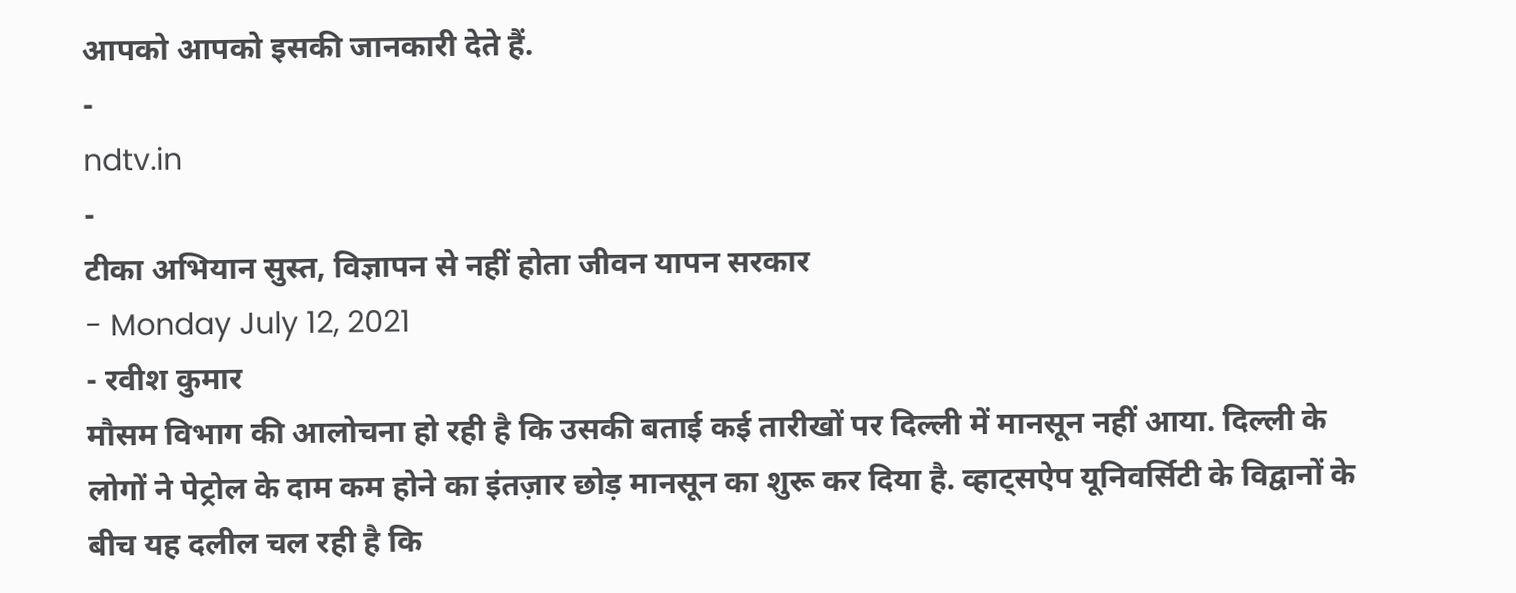आपको आपको इसकी जानकारी देते हैं.
-
ndtv.in
-
टीका अभियान सुस्त, विज्ञापन से नहीं होता जीवन यापन सरकार
- Monday July 12, 2021
- रवीश कुमार
मौसम विभाग की आलोचना हो रही है कि उसकी बताई कई तारीखों पर दिल्ली में मानसून नहीं आया. दिल्ली के लोगों ने पेट्रोल के दाम कम होने का इंतज़ार छोड़ मानसून का शुरू कर दिया है. व्हाट्सऐप यूनिवर्सिटी के विद्वानों के बीच यह दलील चल रही है कि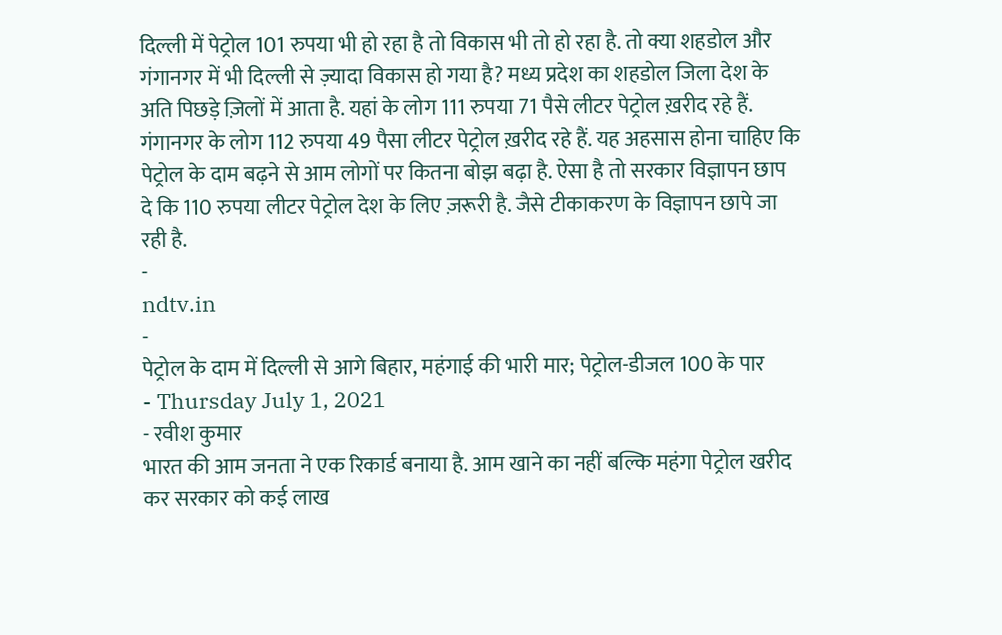दिल्ली में पेट्रोल 101 रुपया भी हो रहा है तो विकास भी तो हो रहा है. तो क्या शहडोल और गंगानगर में भी दिल्ली से ज़्यादा विकास हो गया है? मध्य प्रदेश का शहडोल जिला देश के अति पिछड़े ज़िलों में आता है. यहां के लोग 111 रुपया 71 पैसे लीटर पेट्रोल ख़रीद रहे हैं. गंगानगर के लोग 112 रुपया 49 पैसा लीटर पेट्रोल ख़रीद रहे हैं. यह अहसास होना चाहिए कि पेट्रोल के दाम बढ़ने से आम लोगों पर कितना बोझ बढ़ा है. ऐसा है तो सरकार विज्ञापन छाप दे कि 110 रुपया लीटर पेट्रोल देश के लिए ज़रूरी है. जैसे टीकाकरण के विज्ञापन छापे जा रही है.
-
ndtv.in
-
पेट्रोल के दाम में दिल्ली से आगे बिहार, महंगाई की भारी मार; पेट्रोल-डीजल 100 के पार
- Thursday July 1, 2021
- रवीश कुमार
भारत की आम जनता ने एक रिकार्ड बनाया है. आम खाने का नहीं बल्कि महंगा पेट्रोल खरीद कर सरकार को कई लाख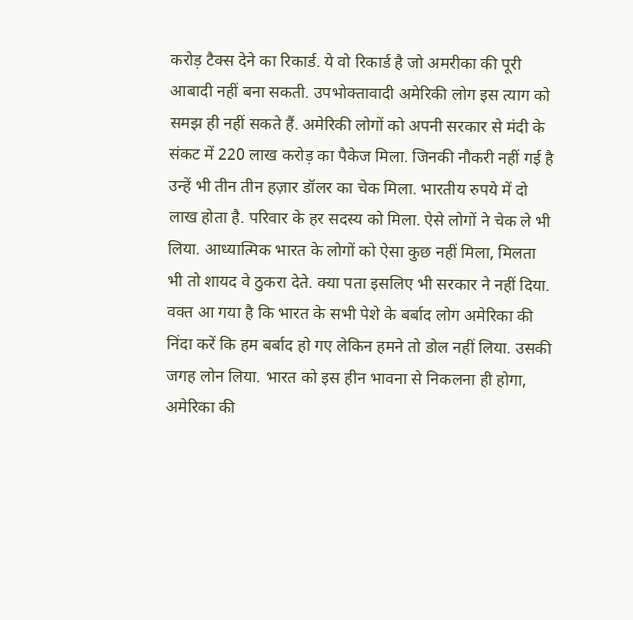करोड़ टैक्स देने का रिकार्ड. ये वो रिकार्ड है जो अमरीका की पूरी आबादी नहीं बना सकती. उपभोक्तावादी अमेरिकी लोग इस त्याग को समझ ही नहीं सकते हैं. अमेरिकी लोगों को अपनी सरकार से मंदी के संकट में 220 लाख करोड़ का पैकेज मिला. जिनकी नौकरी नहीं गई है उन्हें भी तीन तीन हज़ार डॉलर का चेक मिला. भारतीय रुपये में दो लाख होता है. परिवार के हर सदस्य को मिला. ऐसे लोगों ने चेक ले भी लिया. आध्यात्मिक भारत के लोगों को ऐसा कुछ नहीं मिला, मिलता भी तो शायद वे ठुकरा देते. क्या पता इसलिए भी सरकार ने नहीं दिया. वक्त आ गया है कि भारत के सभी पेशे के बर्बाद लोग अमेरिका की निंदा करें कि हम बर्बाद हो गए लेकिन हमने तो डोल नहीं लिया. उसकी जगह लोन लिया. भारत को इस हीन भावना से निकलना ही होगा, अमेरिका की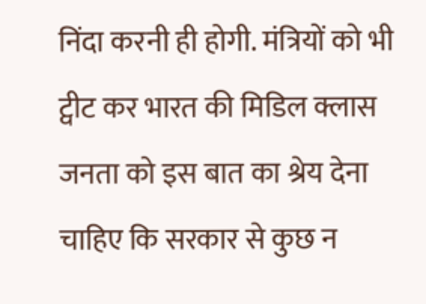निंदा करनी ही होगी. मंत्रियों को भी ट्वीट कर भारत की मिडिल क्लास जनता को इस बात का श्रेय देना चाहिए कि सरकार से कुछ न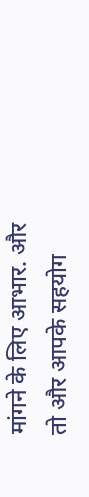मांगने के लिए आभार. और तो और आपके सहयोग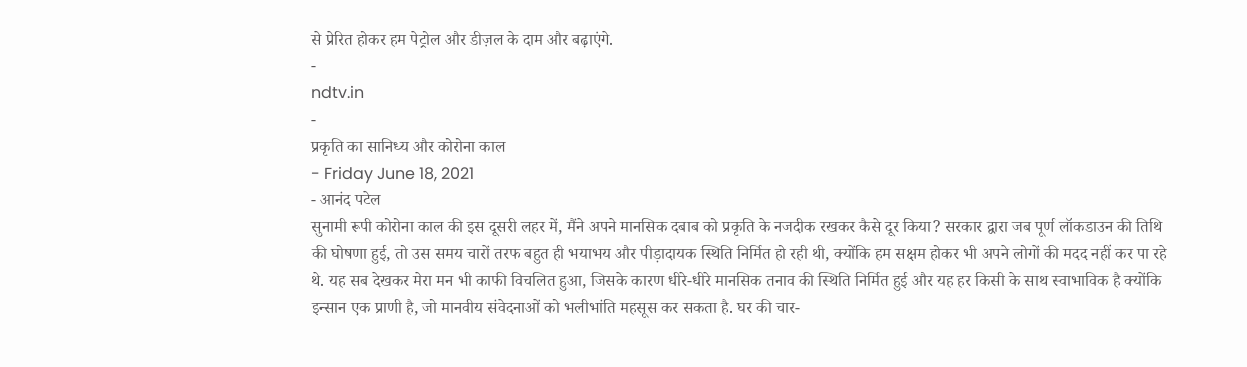से प्रेरित होकर हम पेट्रोल और डीज़ल के दाम और बढ़ाएंगे.
-
ndtv.in
-
प्रकृति का सानिध्य और कोरोना काल
- Friday June 18, 2021
- आनंद पटेल
सुनामी रूपी कोरोना काल की इस दूसरी लहर में, मैंने अपने मानसिक दबाब को प्रकृति के नजदीक रखकर कैसे दूर किया? सरकार द्वारा जब पूर्ण लॉकडाउन की तिथि की घोषणा हुई, तो उस समय चारों तरफ बहुत ही भयाभय और पीड़ादायक स्थिति निर्मित हो रही थी, क्योंकि हम सक्षम होकर भी अपने लोगों की मदद नहीं कर पा रहे थे. यह सब देखकर मेरा मन भी काफी विचलित हुआ, जिसके कारण धीरे-धीरे मानसिक तनाव की स्थिति निर्मित हुई और यह हर किसी के साथ स्वाभाविक है क्योंकि इन्सान एक प्राणी है, जो मानवीय संवेदनाओं को भलीभांति महसूस कर सकता है. घर की चार-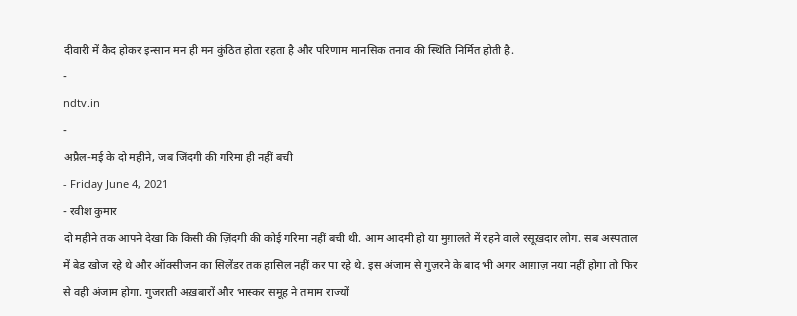दीवारी में कैद होकर इन्सान मन ही मन कुंठित होता रहता है और परिणाम मानसिक तनाव की स्थिति निर्मित होती है.
-
ndtv.in
-
अप्रैल-मई के दो महीने, जब जिंदगी की गरिमा ही नहीं बची
- Friday June 4, 2021
- रवीश कुमार
दो महीने तक आपने देखा कि किसी की ज़िंदगी की कोई गरिमा नहीं बची थी. आम आदमी हो या मुग़ालते में रहने वाले रसूख़दार लोग. सब अस्पताल में बेड खोज रहे थे और ऑक्सीजन का सिलेंडर तक हासिल नहीं कर पा रहे थे. इस अंजाम से गुज़रने के बाद भी अगर आग़ाज़ नया नहीं होगा तो फिर से वही अंजाम होगा. गुजराती अख़बारों और भास्कर समूह ने तमाम राज्यों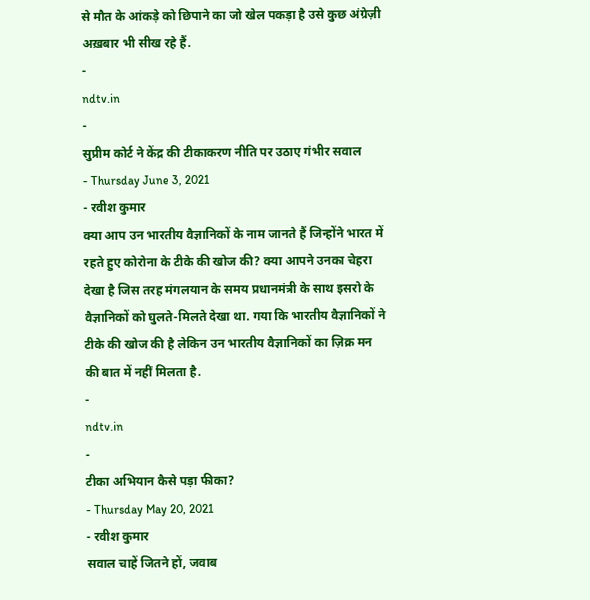से मौत के आंकड़े को छिपाने का जो खेल पकड़ा है उसे कुछ अंग्रेज़ी अख़बार भी सीख रहे हैं.
-
ndtv.in
-
सुप्रीम कोर्ट ने केंद्र की टीकाकरण नीति पर उठाए गंभीर सवाल
- Thursday June 3, 2021
- रवीश कुमार
क्या आप उन भारतीय वैज्ञानिकों के नाम जानते हैं जिन्होंने भारत में रहते हुए कोरोना के टीके की खोज की? क्या आपने उनका चेहरा देखा है जिस तरह मंगलयान के समय प्रधानमंत्री के साथ इसरो के वैज्ञानिकों को घुलते-मिलते देखा था. गया कि भारतीय वैज्ञानिकों ने टीके की खोज की है लेकिन उन भारतीय वैज्ञानिकों का ज़िक्र मन की बात में नहीं मिलता है.
-
ndtv.in
-
टीका अभियान कैसे पड़ा फीका?
- Thursday May 20, 2021
- रवीश कुमार
सवाल चाहें जितने हों, जवाब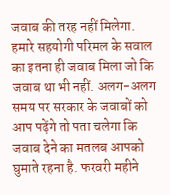जवाब की तरह नहीं मिलेगा. हमारे सहयोगी परिमल के सवाल का इतना ही जवाब मिला जो कि जवाब था भी नहीं. अलग-अलग समय पर सरकार के जवाबों को आप पढ़ेंगे तो पता चलेगा कि जवाब देने का मतलब आपको घुमाते रहना है. फरवरी महीने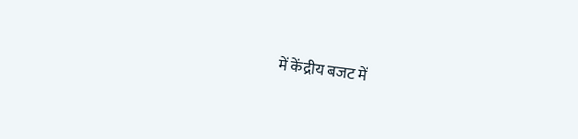में केंद्रीय बजट में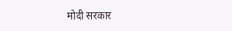मोदी सरकार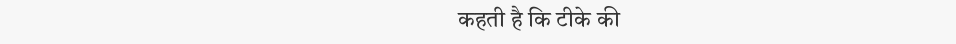कहती है कि टीके की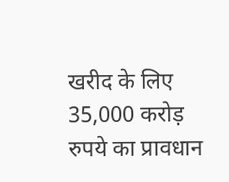खरीद के लिए 35,000 करोड़ रुपये का प्रावधान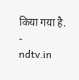किया गया है.
-
ndtv.in